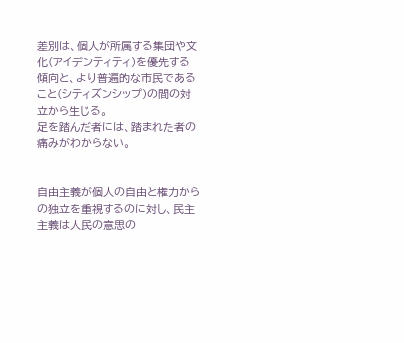差別は、個人が所属する集団や文化(アイデンティティ)を優先する傾向と、より普遍的な市民であること(シティズンシップ)の間の対立から生じる。
足を踏んだ者には、踏まれた者の痛みがわからない。


自由主義が個人の自由と権力からの独立を重視するのに対し、民主主義は人民の意思の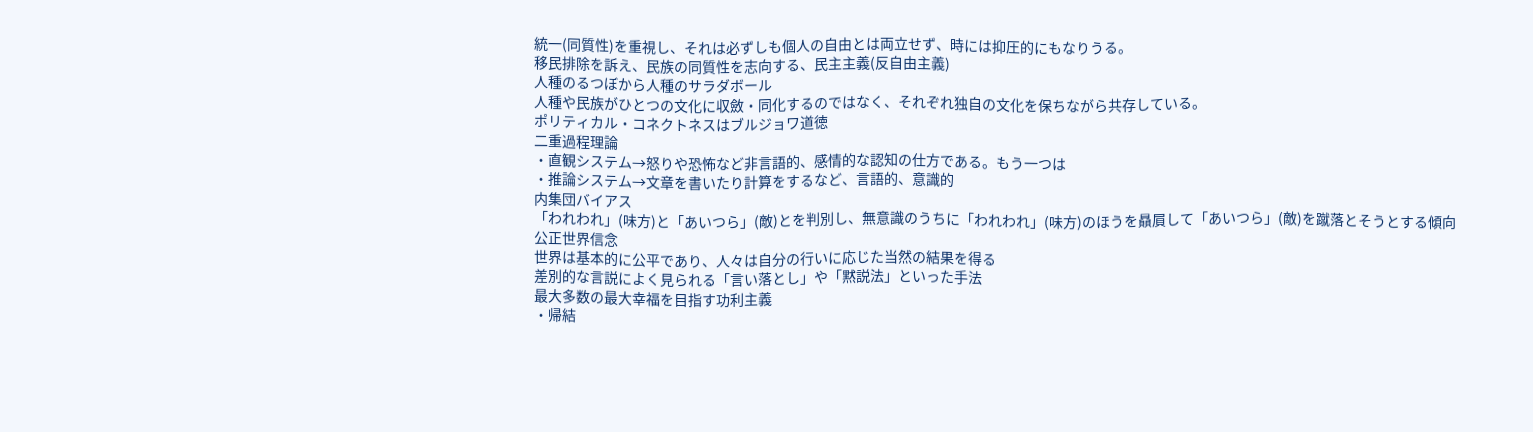統一(同質性)を重視し、それは必ずしも個人の自由とは両立せず、時には抑圧的にもなりうる。
移民排除を訴え、民族の同質性を志向する、民主主義(反自由主義)
人種のるつぼから人種のサラダボール
人種や民族がひとつの文化に収斂・同化するのではなく、それぞれ独自の文化を保ちながら共存している。
ポリティカル・コネクトネスはブルジョワ道徳
二重過程理論
・直観システム→怒りや恐怖など非言語的、感情的な認知の仕方である。もう一つは
・推論システム→文章を書いたり計算をするなど、言語的、意識的
内集団バイアス
「われわれ」(味方)と「あいつら」(敵)とを判別し、無意識のうちに「われわれ」(味方)のほうを贔屓して「あいつら」(敵)を蹴落とそうとする傾向
公正世界信念
世界は基本的に公平であり、人々は自分の行いに応じた当然の結果を得る
差別的な言説によく見られる「言い落とし」や「黙説法」といった手法
最大多数の最大幸福を目指す功利主義
・帰結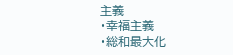主義
・幸福主義
・総和最大化